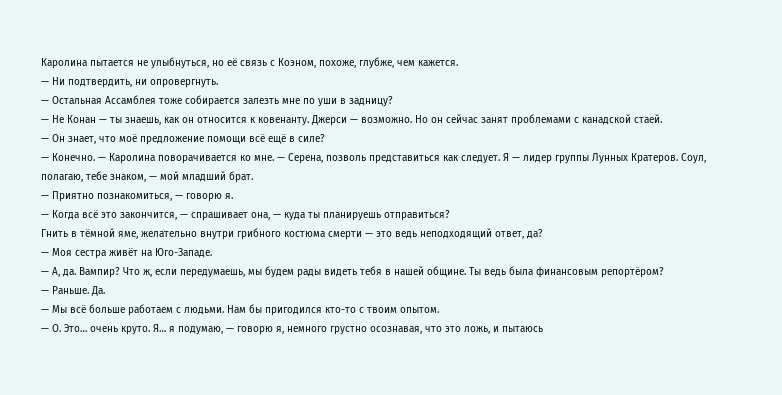Каролина пытается не улыбнуться, но её связь с Коэном, похоже, глубже, чем кажется.
— Ни подтвердить, ни опровергнуть.
— Остальная Ассамблея тоже собирается залезть мне по уши в задницу?
— Не Конан — ты знаешь, как он относится к ковенанту. Джерси — возможно. Но он сейчас занят проблемами с канадской стаей.
— Он знает, что моё предложение помощи всё ещё в силе?
— Конечно. — Каролина поворачивается ко мне. — Серена, позволь представиться как следует. Я — лидер группы Лунных Кратеров. Соул, полагаю, тебе знаком, — мой младший брат.
— Приятно познакомиться, — говорю я.
— Когда всё это закончится, — спрашивает она, — куда ты планируешь отправиться?
Гнить в тёмной яме, желательно внутри грибного костюма смерти — это ведь неподходящий ответ, да?
— Моя сестра живёт на Юго-Западе.
— А, да. Вампир? Что ж, если передумаешь, мы будем рады видеть тебя в нашей общине. Ты ведь была финансовым репортёром?
— Раньше. Да.
— Мы всё больше работаем с людьми. Нам бы пригодился кто-то с твоим опытом.
— О. Это… очень круто. Я… я подумаю, — говорю я, немного грустно осознавая, что это ложь, и пытаюсь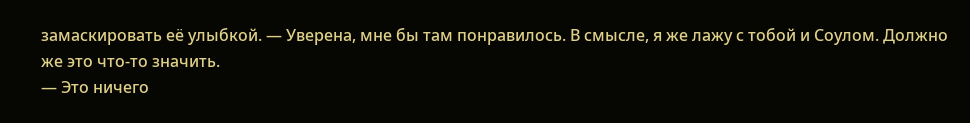замаскировать её улыбкой. — Уверена, мне бы там понравилось. В смысле, я же лажу с тобой и Соулом. Должно же это что-то значить.
— Это ничего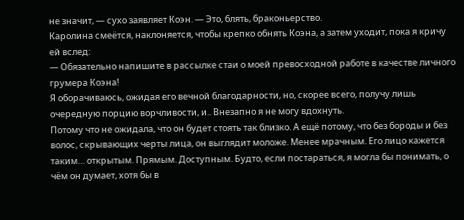не значит, — сухо заявляет Коэн. — Это, блять, браконьерство.
Каролина смеётся, наклоняется, чтобы крепко обнять Коэна, а затем уходит, пока я кричу ей вслед:
— Обязательно напишите в рассылке стаи о моей превосходной работе в качестве личного грумера Коэна!
Я оборачиваюсь, ожидая его вечной благодарности, но, скорее всего, получу лишь очередную порцию ворчливости, и.. Внезапно я не могу вдохнуть.
Потому что не ожидала, что он будет стоять так близко. А ещё потому, что без бороды и без волос, скрывающих черты лица, он выглядит моложе. Менее мрачным. Его лицо кажется таким… открытым. Прямым. Доступным. Будто, если постараться, я могла бы понимать, о чём он думает, хотя бы в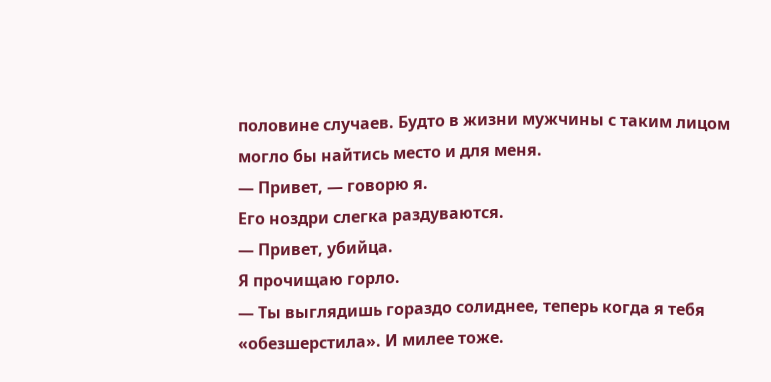половине случаев. Будто в жизни мужчины с таким лицом могло бы найтись место и для меня.
— Привет, — говорю я.
Его ноздри слегка раздуваются.
— Привет, убийца.
Я прочищаю горло.
— Ты выглядишь гораздо солиднее, теперь когда я тебя «обезшерстила». И милее тоже.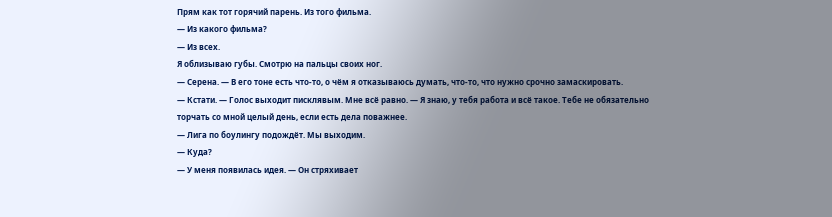Прям как тот горячий парень. Из того фильма.
— Из какого фильма?
— Из всех.
Я облизываю губы. Смотрю на пальцы своих ног.
— Серена. — В его тоне есть что-то, о чём я отказываюсь думать, что-то, что нужно срочно замаскировать.
— Кстати. — Голос выходит писклявым. Мне всё равно. — Я знаю, у тебя работа и всё такое. Тебе не обязательно торчать со мной целый день, если есть дела поважнее.
— Лига по боулингу подождёт. Мы выходим.
— Куда?
— У меня появилась идея. — Он стряхивает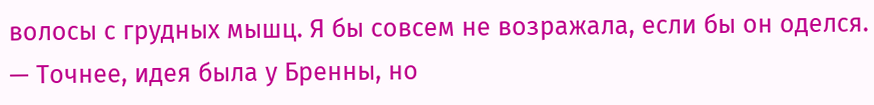волосы с грудных мышц. Я бы совсем не возражала, если бы он оделся. — Точнее, идея была у Бренны, но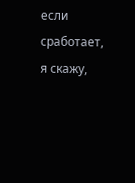если сработает, я скажу,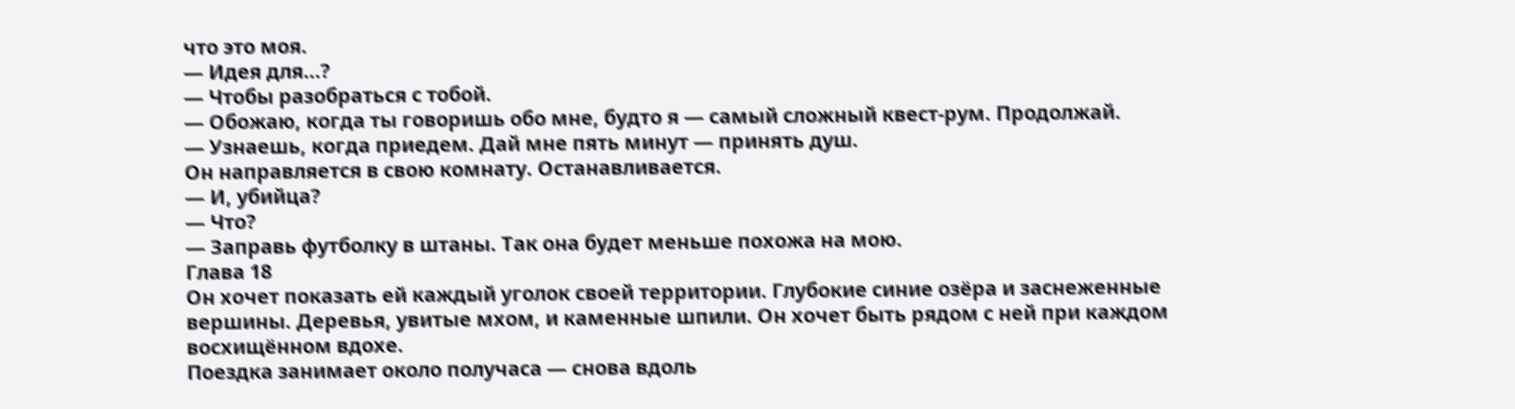что это моя.
— Идея для…?
— Чтобы разобраться с тобой.
— Обожаю, когда ты говоришь обо мне, будто я — самый сложный квест-рум. Продолжай.
— Узнаешь, когда приедем. Дай мне пять минут — принять душ.
Он направляется в свою комнату. Останавливается.
— И, убийца?
— Что?
— Заправь футболку в штаны. Так она будет меньше похожа на мою.
Глава 18
Он хочет показать ей каждый уголок своей территории. Глубокие синие озёра и заснеженные вершины. Деревья, увитые мхом, и каменные шпили. Он хочет быть рядом с ней при каждом восхищённом вдохе.
Поездка занимает около получаса — снова вдоль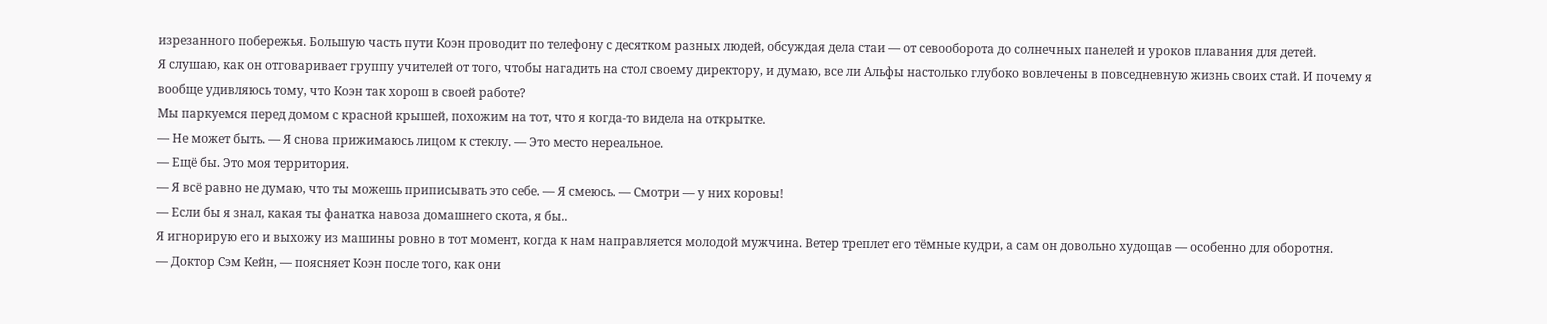изрезанного побережья. Большую часть пути Коэн проводит по телефону с десятком разных людей, обсуждая дела стаи — от севооборота до солнечных панелей и уроков плавания для детей.
Я слушаю, как он отговаривает группу учителей от того, чтобы нагадить на стол своему директору, и думаю, все ли Альфы настолько глубоко вовлечены в повседневную жизнь своих стай. И почему я вообще удивляюсь тому, что Коэн так хорош в своей работе?
Мы паркуемся перед домом с красной крышей, похожим на тот, что я когда-то видела на открытке.
— Не может быть. — Я снова прижимаюсь лицом к стеклу. — Это место нереальное.
— Ещё бы. Это моя территория.
— Я всё равно не думаю, что ты можешь приписывать это себе. — Я смеюсь. — Смотри — у них коровы!
— Если бы я знал, какая ты фанатка навоза домашнего скота, я бы..
Я игнорирую его и выхожу из машины ровно в тот момент, когда к нам направляется молодой мужчина. Ветер треплет его тёмные кудри, а сам он довольно худощав — особенно для оборотня.
— Доктор Сэм Кейн, — поясняет Коэн после того, как они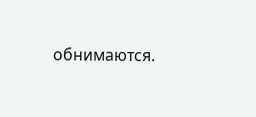обнимаются.